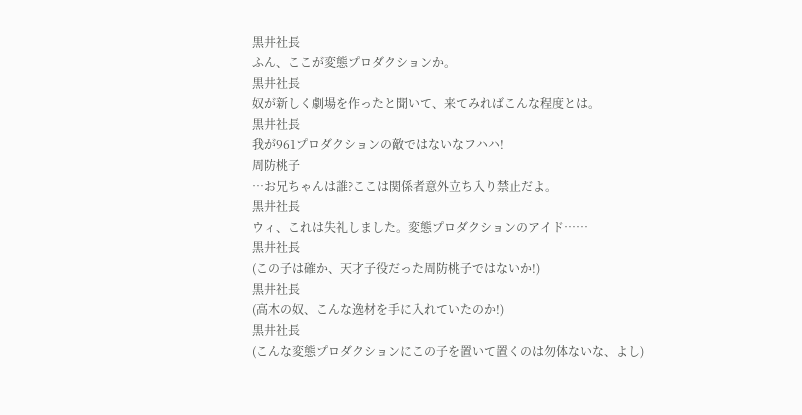黒井社長
ふん、ここが変態プロダクションか。
黒井社長
奴が新しく劇場を作ったと聞いて、来てみればこんな程度とは。
黒井社長
我が961プロダクションの敵ではないなフハハ!
周防桃子
…お兄ちゃんは誰?ここは関係者意外立ち入り禁止だよ。
黒井社長
ウィ、これは失礼しました。変態プロダクションのアイド……
黒井社長
(この子は確か、天才子役だった周防桃子ではないか!)
黒井社長
(高木の奴、こんな逸材を手に入れていたのか!)
黒井社長
(こんな変態プロダクションにこの子を置いて置くのは勿体ないな、よし)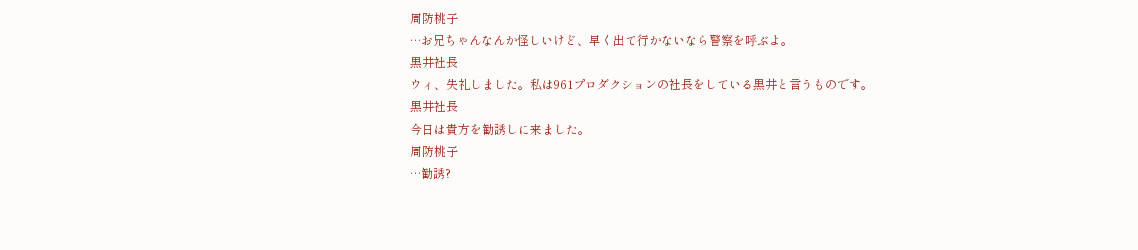周防桃子
…お兄ちゃんなんか怪しいけど、早く出て行かないなら警察を呼ぶよ。
黒井社長
ウィ、失礼しました。私は961プロダクションの社長をしている黒井と言うものです。
黒井社長
今日は貴方を勧誘しに来ました。
周防桃子
…勧誘?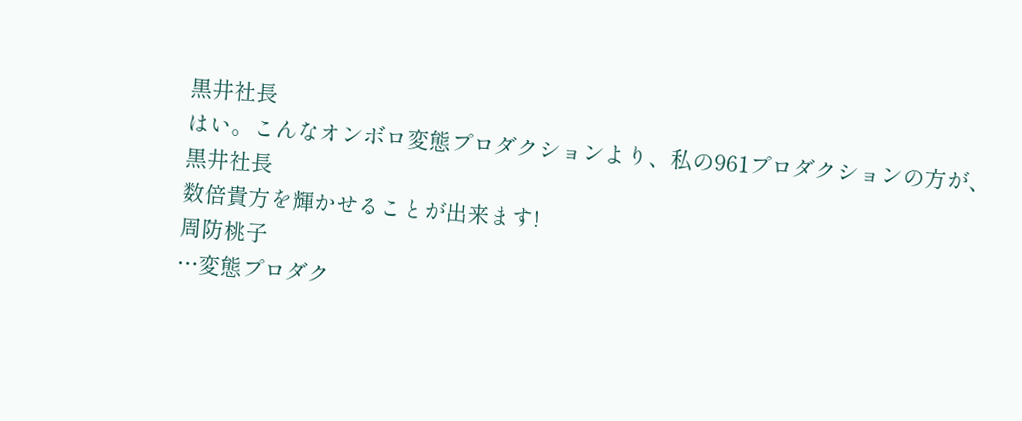黒井社長
はい。こんなオンボロ変態プロダクションより、私の961プロダクションの方が、
黒井社長
数倍貴方を輝かせることが出来ます!
周防桃子
…変態プロダク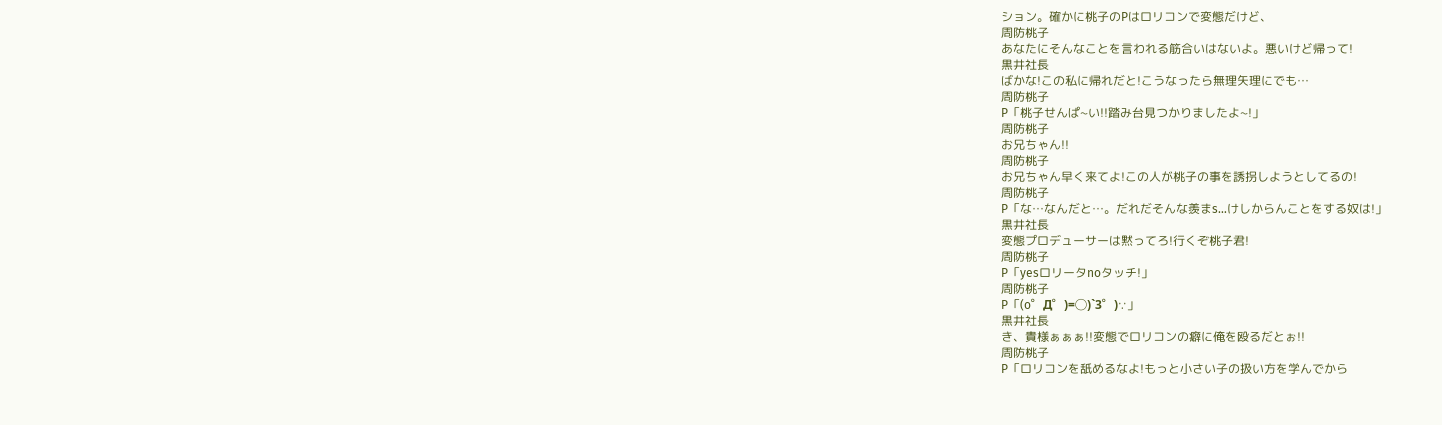ション。確かに桃子のPはロリコンで変態だけど、
周防桃子
あなたにそんなことを言われる筋合いはないよ。悪いけど帰って!
黒井社長
ばかな!この私に帰れだと!こうなったら無理矢理にでも…
周防桃子
P「桃子せんぱ~い!!踏み台見つかりましたよ~!」
周防桃子
お兄ちゃん!!
周防桃子
お兄ちゃん早く来てよ!この人が桃子の事を誘拐しようとしてるの!
周防桃子
P「な…なんだと…。だれだそんな羨まs…けしからんことをする奴は!」
黒井社長
変態プロデューサーは黙ってろ!行くぞ桃子君!
周防桃子
P「yesロリータnoタッチ!」
周防桃子
P「(o゜Д゜)=◯)`3゜)∵」
黒井社長
き、貴様ぁぁぁ!!変態でロリコンの癖に俺を殴るだとぉ!!
周防桃子
P「ロリコンを舐めるなよ!もっと小さい子の扱い方を学んでから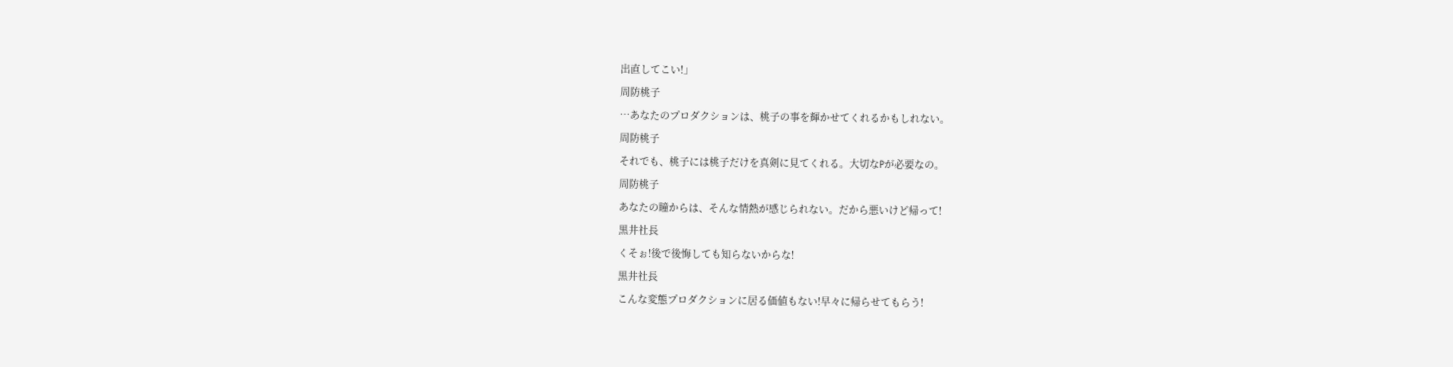出直してこい!」
周防桃子
…あなたのプロダクションは、桃子の事を輝かせてくれるかもしれない。
周防桃子
それでも、桃子には桃子だけを真剣に見てくれる。大切なPが必要なの。
周防桃子
あなたの瞳からは、そんな情熱が感じられない。だから悪いけど帰って!
黒井社長
くそぉ!後で後悔しても知らないからな!
黒井社長
こんな変態プロダクションに居る価値もない!早々に帰らせてもらう!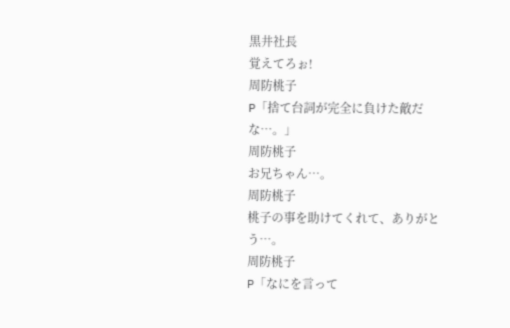黒井社長
覚えてろぉ!
周防桃子
P「捨て台詞が完全に負けた敵だな…。」
周防桃子
お兄ちゃん…。
周防桃子
桃子の事を助けてくれて、ありがとう…。
周防桃子
P「なにを言って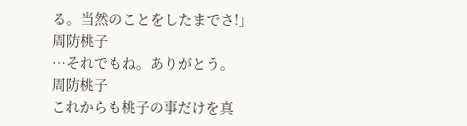る。当然のことをしたまでさ!」
周防桃子
…それでもね。ありがとう。
周防桃子
これからも桃子の事だけを真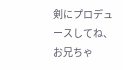剣にプロデュースしてね、お兄ちゃ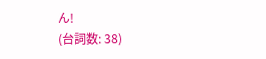ん!
(台詞数: 38)